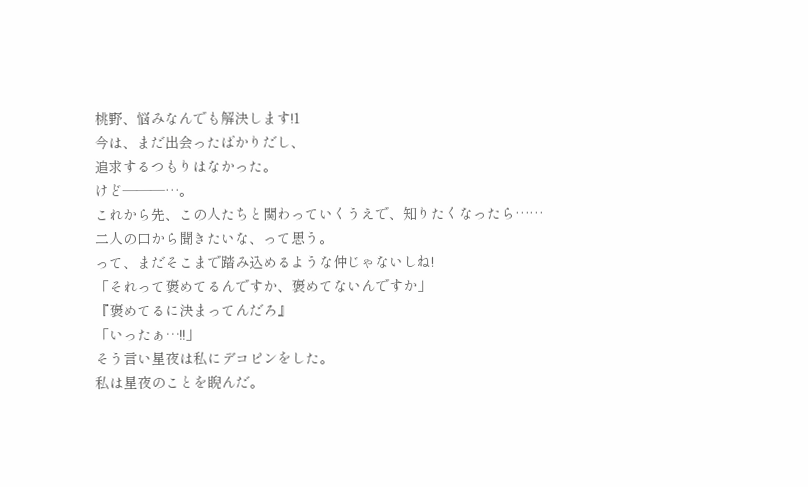桃野、悩みなんでも解決します!1
今は、まだ出会ったばかりだし、
追求するつもりはなかった。
けど―――…。
これから先、この人たちと関わっていくうえで、知りたくなったら……
二人の口から聞きたいな、って思う。
って、まだそこまで踏み込めるような仲じゃないしね!
「それって褒めてるんですか、褒めてないんですか」
『褒めてるに決まってんだろ』
「いったぁ…!!」
そう言い星夜は私にデコピンをした。
私は星夜のことを睨んだ。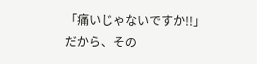「痛いじゃないですか!!」
だから、その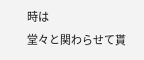時は
堂々と関わらせて貰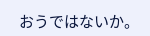おうではないか。